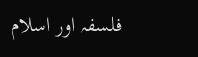فلسفہ اور اسلام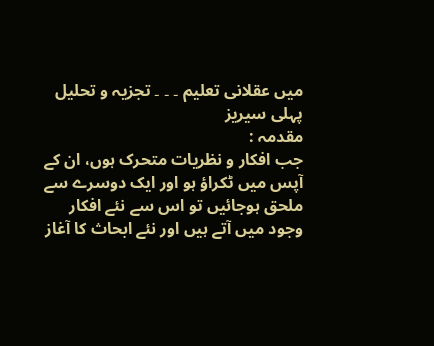میں عقلانی تعلیم ۔ ۔ ۔ تجزیہ و تحلیل
پہلی سیریز
مقدمہ :
جب افکار و نظریات متحرک ہوں، ان کے آپس میں ٹکراؤ ہو اور ایک دوسرے سے ملحق ہوجائیں تو اس سے نئے افکار وجود میں آتے ہیں اور نئے ابحاث کا آغاز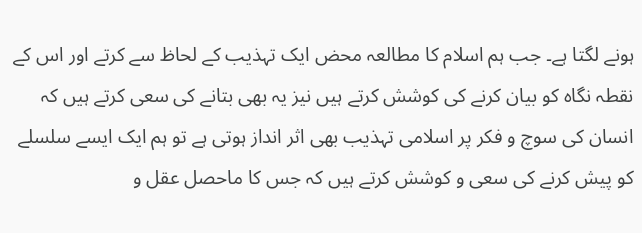ہونے لگتا ہے۔ جب ہم اسلام کا مطالعہ محض ایک تہذیب کے لحاظ سے کرتے اور اس کے نقطہ نگاہ کو بیان کرنے کی کوشش کرتے ہیں نیز یہ بھی بتانے کی سعی کرتے ہیں کہ انسان کی سوچ و فکر پر اسلامی تہذیب بھی اثر انداز ہوتی ہے تو ہم ایک ایسے سلسلے کو پیش کرنے کی سعی و کوشش کرتے ہیں کہ جس کا ماحصل عقل و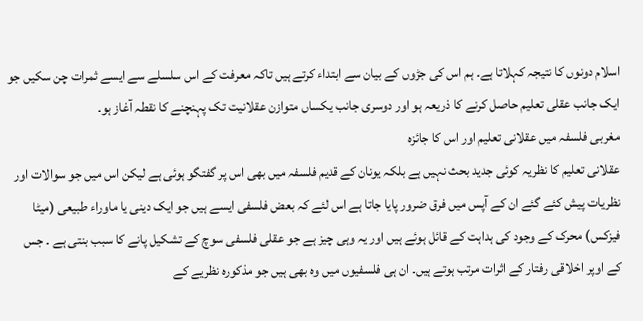اسلام دونوں کا نتیجہ کہلاتا ہے۔ ہم اس کی جڑوں کے بیان سے ابتداء کرتے ہیں تاکہ معرفت کے اس سلسلے سے ایسے ثمرات چن سکیں جو ایک جانب عقلی تعلیم حاصل کرنے کا ذریعہ ہو اور دوسری جانب یکساں متوازن عقلانیت تک پہنچنے کا نقطہ آغاز ہو۔
مغربی فلسفہ میں عقلانی تعلیم اور اس کا جائزہ
عقلانی تعلیم کا نظریہ کوئی جدید بحث نہیں ہے بلکہ یونان کے قدیم فلسفہ میں بھی اس پر گفتگو ہوئی ہے لیکن اس میں جو سوالات اور نظریات پیش کئے گئے ان کے آپس میں فرق ضرور پایا جاتا ہے اس لئے کہ بعض فلسفی ایسے ہیں جو ایک دینی یا ماوراء طبیعی (میٹا فیزکس) محرک کے وجود کی ہداہت کے قائل ہوئے ہیں اور یہ وہی چیز ہے جو عقلی فلسفی سوچ کے تشکیل پانے کا سبب بنتی ہے ۔ جس کے اوپر اخلاقی رفتار کے اثرات مرتب ہوتے ہیں۔ ان ہی فلسفیوں میں وہ بھی ہیں جو مذکورہ نظریے کے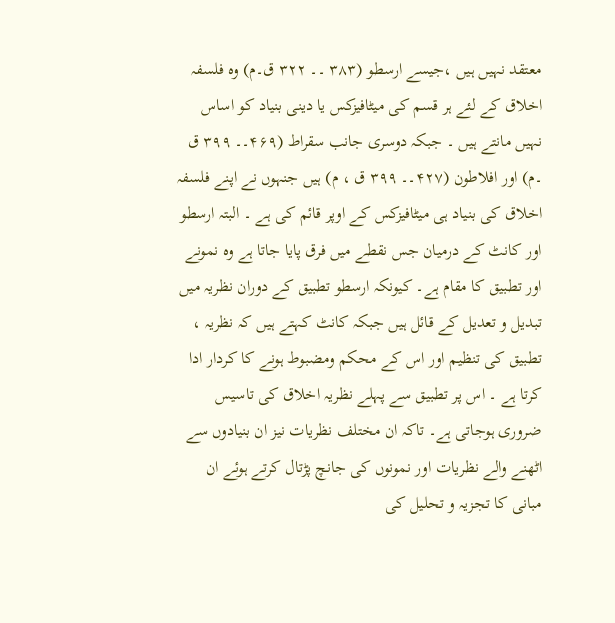معتقد نہیں ہیں ،جیسے ارسطو (۳۸۳ ۔۔ ۳۲۲ ق۔م) وہ فلسفہ اخلاق کے لئے ہر قسم کی میٹافیزکس یا دینی بنیاد کو اساس نہیں مانتے ہیں ۔ جبکہ دوسری جانب سقراط (۴۶۹۔۔ ۳۹۹ ق ۔م) اور افلاطون (۴۲۷۔۔ ۳۹۹ ق ، م) ہیں جنہوں نے اپنے فلسفہ اخلاق کی بنیاد ہی میٹافیزکس کے اوپر قائم کی ہے ۔ البتہ ارسطو اور کانٹ کے درمیان جس نقطے میں فرق پایا جاتا ہے وہ نمونے اور تطبیق کا مقام ہے۔ کیونکہ ارسطو تطبیق کے دوران نظریہ میں تبدیل و تعدیل کے قائل ہیں جبکہ کانٹ کہتے ہیں کہ نظریہ ، تطبیق کی تنظیم اور اس کے محکم ومضبوط ہونے کا کردار ادا کرتا ہے ۔ اس پر تطبیق سے پہلے نظریہ اخلاق کی تاسیس ضروری ہوجاتی ہے۔ تاکہ ان مختلف نظریات نیز ان بنیادوں سے اٹھنے والے نظریات اور نمونوں کی جانچ پڑتال کرتے ہوئے ان مبانی کا تجزیہ و تحلیل کی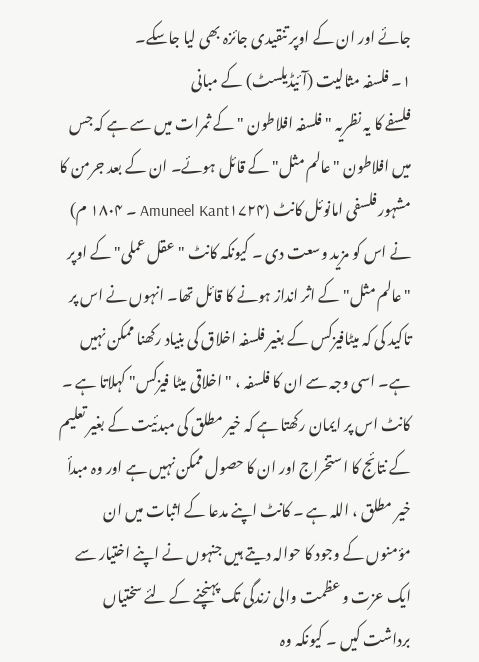جائے اور ان کے اوپر تنقیدی جائزہ بھی لیا جاسکے۔
۱۔ فلسفہ مثالیت (آئیڈیلسٹ) کے مبانی
فلسفے کا یہ نظریہ " فلسفہ افلاطون " کے ثمرات میں سے ہے کہ جس میں افلاطون "عالم مثل" کے قائل ہوئے۔ ان کے بعد جرمن کا مشہور فلسفی امانوئل کانٹ (Amuneel Kant۱۷۲۴ ۔ ۱۸۰۴ م) نے اس کو مزید وسعت دی ۔ کیونکہ کانٹ "عقل عملی" کے اوپر "عالم مثل" کے اثر انداز ہونے کا قائل تھا۔ انہوں نے اس پر تاکید کی کہ میٹافیزکس کے بغیر فلسفہ اخلاق کی بنیاد رکھنا ممکن نہیں ہے۔ اسی وجہ سے ان کا فلسفہ ، "اخلاقی میٹا فیزکس" کہلاتا ہے ۔ کانٹ اس پر ایمان رکھتا ہے کہ خیر مطلق کی مبدئیت کے بغیر تعلیم کے نتائج کا استخراج اور ان کا حصول ممکن نہیں ہے اور وہ مبدأ خیر مطلق ، اللہ ہے ۔ کانٹ اپنے مدعا کے اثبات میں ان مؤمنوں کے وجود کا حوالہ دیتے ہیں جنہوں نے اپنے اختیار سے ایک عزت و عظمت والی زندگی تک پہنچنے کے لئے سختیاں برداشت کیں ۔ کیونکہ وہ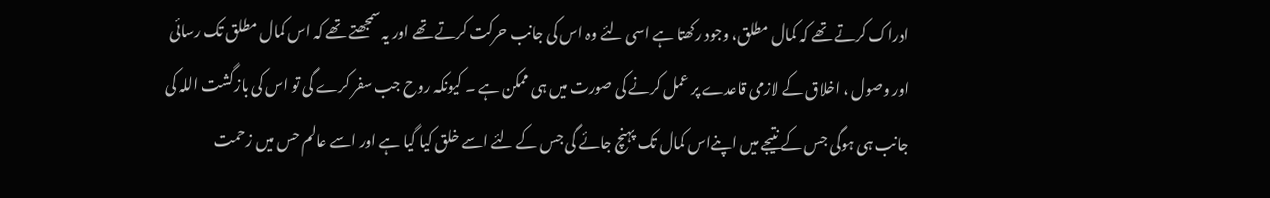ادراک کرتے تھے کہ کمال مطلق، وجود رکھتا ہے اسی لئے وہ اس کی جانب حرکت کرتے تھے اور یہ سمجھتے تھے کہ اس کمال مطلق تک رسائی اور وصول ، اخلاق کے لازمی قاعدے پر عمل کرنے کی صورت میں ہی ممکن ہے ۔ کیونکہ روح جب سفر کرے گی تو اس کی بازگشت اللہ کی جانب ہی ہوگی جس کے نتیجے میں اپنےاس کمال تک پہنچ جائے گی جس کے لئے اسے خلق کیا گیا ہے اور اسے عالم حس میں زحمت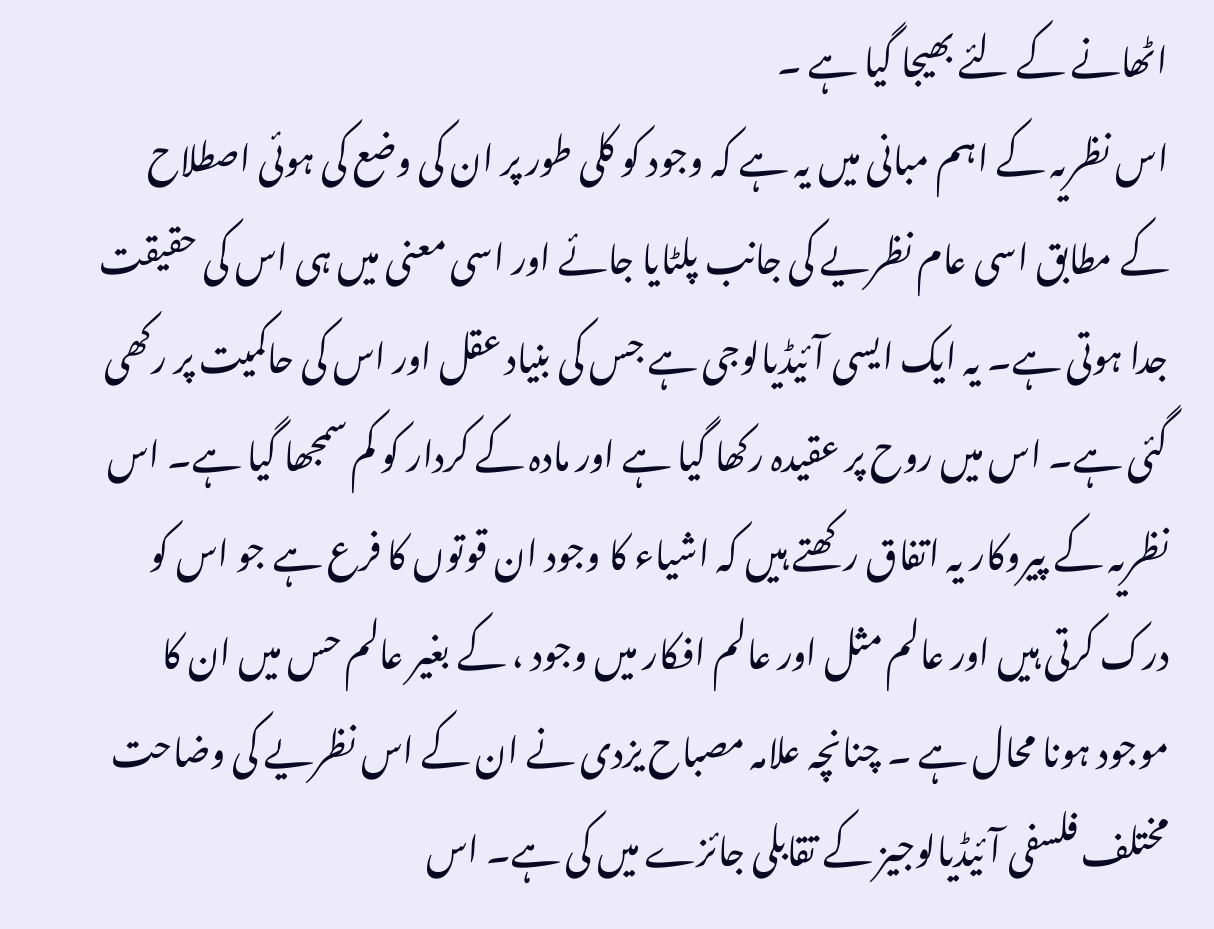اٹھانے کے لئے بھیجا گیا ہے ۔
اس نظریہ کے اہم مبانی میں یہ ہے کہ وجود کو کلی طور پر ان کی وضع کی ہوئی اصطلاح کے مطابق اسی عام نظریے کی جانب پلٹایا جائے اور اسی معنی میں ہی اس کی حقیقت جدا ہوتی ہے۔ یہ ایک ایسی آئیڈیالوجی ہے جس کی بنیاد عقل اور اس کی حاکمیت پر رکھی گئی ہے۔ اس میں روح پر عقیدہ رکھا گیا ہے اور مادہ کے کردار کو کم سمجھا گیا ہے۔ اس نظریہ کے پیروکار یہ اتفاق رکھتے ہیں کہ اشیاء کا وجود ان قوتوں کا فرع ہے جو اس کو درک کرتی ہیں اور عالم مثل اور عالم افکار میں وجود ، کے بغیر عالم حس میں ان کا موجود ہونا محال ہے ۔ چنانچہ علامہ مصباح یزدی نے ان کے اس نظریے کی وضاحت مختلف فلسفی آئیڈیالوجیز کے تقابلی جائزے میں کی ہے۔ اس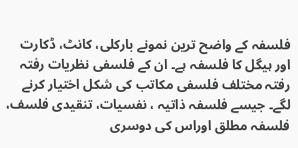فلسفہ کے واضح ترین نمونے بارکلی، کانٹ، ڈکارت اور ہیگل کا فلسفہ ہے۔ ان کے فلسفی نظریات رفتہ رفتہ مختلف فلسفی مکاتب کی شکل اختیار کرنے لگے۔ جیسے فلسفہ ذاتیہ ، نفسیات، تنقیدی فلسف، فلسفہ مطلق اوراس کی دوسری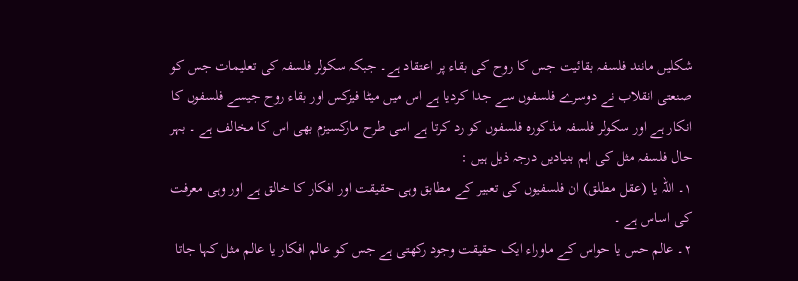شکلیں مانند فلسفہ بقائیت جس کا روح کی بقاء پر اعتقاد ہے۔ جبکہ سکولر فلسفہ کی تعلیمات جس کو صنعتی انقلاب نے دوسرے فلسفوں سے جدا کردیا ہے اس میں میٹا فیزکس اور بقاء روح جیسے فلسفوں کا انکار ہے اور سکولر فلسفہ مذکورہ فلسفوں کو رد کرتا ہے اسی طرح مارکسیزم بھی اس کا مخالف ہے ۔ بہر حال فلسفہ مثل کی اہم بنیادیں درجہ ذیل ہیں :
۱۔ اللہ یا (عقل مطلق) ان فلسفیوں کی تعبیر کے مطابق وہی حقیقت اور افکار کا خالق ہے اور وہی معرفت کی اساس ہے ۔
۲۔ عالم حس یا حواس کے ماوراء ایک حقیقت وجود رکھتی ہے جس کو عالم افکار یا عالم مثل کہا جاتا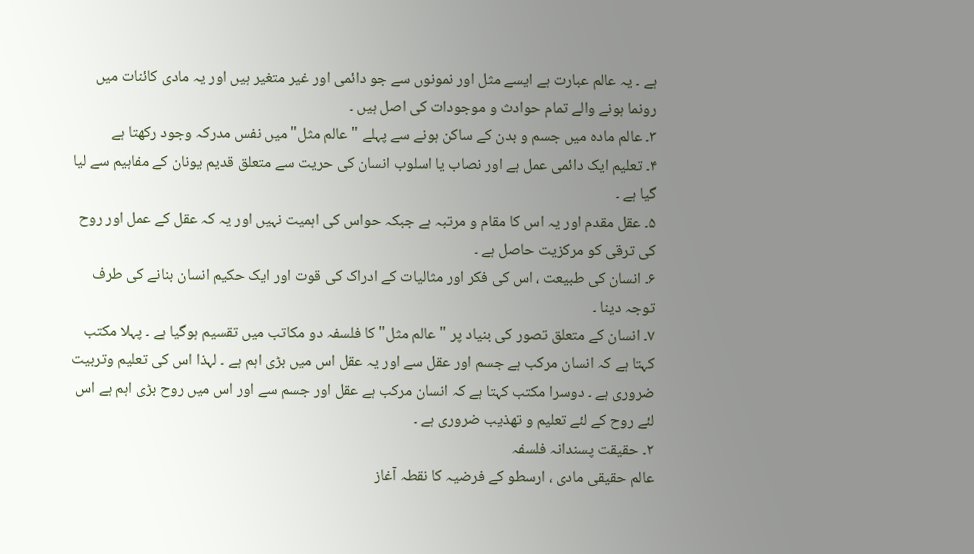ہے ۔ یہ عالم عبارت ہے ایسے مثل اور نمونوں سے جو دائمی اور غیر متغیر ہیں اور یہ مادی کائنات میں رونما ہونے والے تمام حوادث و موجودات کی اصل ہیں ۔
۳۔ عالم مادہ میں جسم و بدن کے ساکن ہونے سے پہلے "عالم مثل" میں نفس مدرکہ وجود رکھتا ہے
۴۔ تعلیم ایک دائمی عمل ہے اور نصاب یا اسلوب انسان کی حریت سے متعلق قدیم یونان کے مفاہیم سے لیا گیا ہے ۔
۵۔ عقل مقدم اور یہ اس کا مقام و مرتبہ ہے جبکہ حواس کی اہمیت نہیں اور یہ کہ عقل کے عمل اور روح کی ترقی کو مرکزیت حاصل ہے ۔
۶۔ انسان کی طبیعت ، اس کی فکر اور مثالیات کے ادراک کی قوت اور ایک حکیم انسان بنانے کی طرف توجہ دینا ۔
۷۔ انسان کے متعلق تصور کی بنیاد پر "عالم مثل" کا فلسفہ دو مکاتب میں تقسیم ہوگیا ہے ۔ پہلا مکتب کہتا ہے کہ انسان مرکب ہے جسم اور عقل سے اور یہ عقل اس میں بڑی اہم ہے ۔ لہذا اس کی تعلیم وتربیت ضروری ہے ۔ دوسرا مکتب کہتا ہے کہ انسان مرکب ہے عقل اور جسم سے اور اس میں روح بڑی اہم ہے اس لئے روح کے لئے تعلیم و تھذیب ضروری ہے ۔
۲۔ حقیقت پسندانہ فلسفہ
عالم حقیقی مادی ، ارسطو کے فرضیہ کا نقطہ آغاز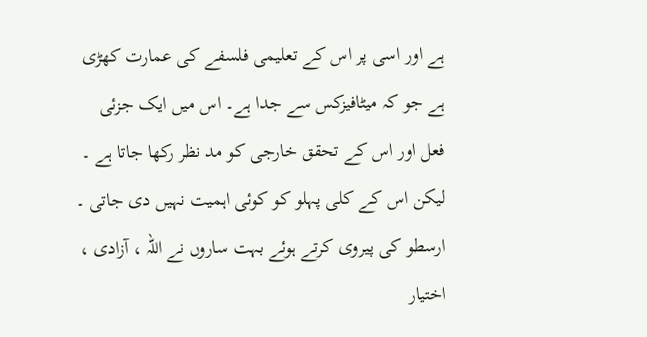ہے اور اسی پر اس کے تعلیمی فلسفے کی عمارت کھڑی ہے جو کہ میٹافیزکس سے جدا ہے۔ اس میں ایک جزئی فعل اور اس کے تحقق خارجی کو مد نظر رکھا جاتا ہے ۔ لیکن اس کے کلی پہلو کو کوئی اہمیت نہیں دی جاتی ۔ ارسطو کی پیروی کرتے ہوئے بہت ساروں نے اللہ ، آزادی ، اختیار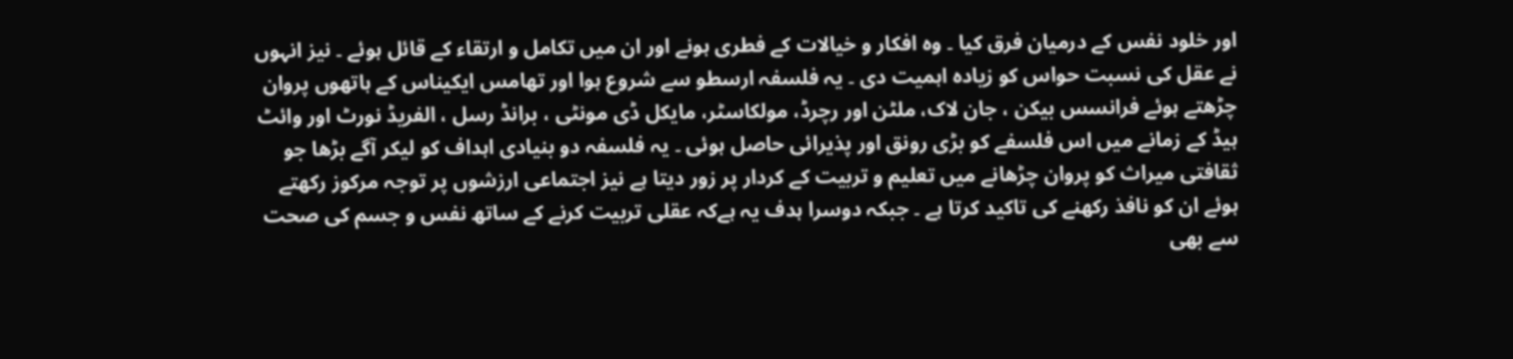اور خلود نفس کے درمیان فرق کیا ۔ وہ افکار و خیالات کے فطری ہونے اور ان میں تکامل و ارتقاء کے قائل ہوئے ۔ نیز انہوں نے عقل کی نسبت حواس کو زیادہ اہمیت دی ۔ یہ فلسفہ ارسطو سے شروع ہوا اور تھامس ایکیناس کے ہاتھوں پروان چڑھتے ہوئے فرانسس بیکن ، جان لاک، ملٹن اور رچرڈ، مولکاسٹر، مایکل ڈی مونٹی ، برانڈ رسل ، الفریڈ نورٹ اور وائٹ ہیڈ کے زمانے میں اس فلسفے کو بڑی رونق اور پذیرائی حاصل ہوئی ۔ یہ فلسفہ دو بنیادی اہداف کو لیکر آگے بڑھا جو ثقافتی میراث کو پروان چڑھانے میں تعلیم و تربیت کے کردار پر زور دیتا ہے نیز اجتماعی ارزشوں پر توجہ مرکوز رکھتے ہوئے ان کو نافذ رکھنے کی تاکید کرتا ہے ۔ جبکہ دوسرا ہدف یہ ہےکہ عقلی تربیت کرنے کے ساتھ نفس و جسم کی صحت سے بھی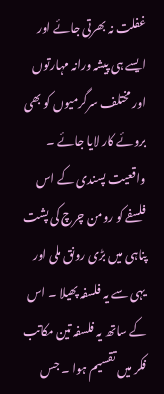غفلت نہ بھرتی جائے اور ایسے ہی پیشہ ورانہ مہارتوں اور مختلف سرگرمیوں کو بھی بروئے کار لایا جائے ۔ واقعیت پسندی کے اس فلسفے کو رومن چرچ کی پشت پناہی میں بڑی رونق ملی اور یہی سے یہ فلسفہ پھیلا ۔ اس کے ساتھ یہ فلسفہ تین مکاتب فکر میں تقسیم ہوا ۔ جس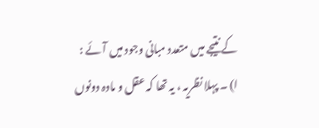کے نتیجے میں متعدد مبانی وجود میں آئے :
ا) ۔ پہلا نظریہ ، یہ تھا کہ عقل و مادہ دونوں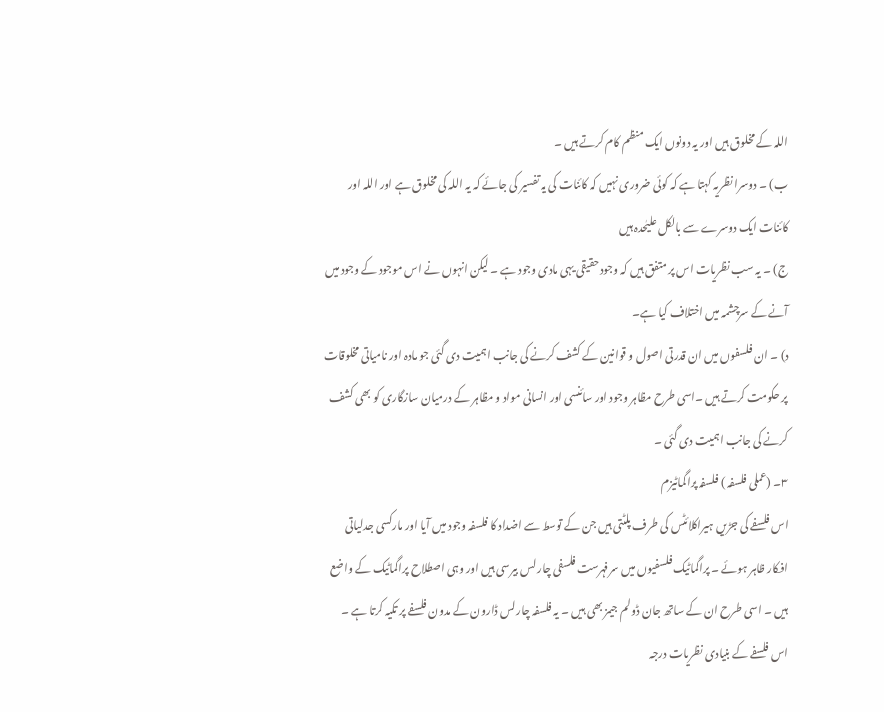اللہ کے مخلوق ہیں اور یہ دونوں ایک منظم کام کرتے ہیں ۔
ب) ۔ دوسرا نظریہ کہتا ہے کہ کوئی ضروری نہیں کہ کائنات کی یہ تفسیر کی جائے کہ یہ اللہ کی مخلوق ہے اور اللہ اور کائنات ایک دوسرے سے بالکل علیٰحدہ ہیں
ج) ۔ یہ سب نظریات اس پر متفق ہیں کہ وجود حقیقی یہی مادی وجود ہے ۔ لیکن انہوں نے اس موجود کے وجود میں آنے کے سرچشمہ میں اختلاف کیا ہے۔
د) ۔ ان فلسفوں میں ان قدرتی اصول و قوانین کے کشف کرنے کی جانب اہمیت دی گئی جو مادہ اور نامیاتی مخلوقات پر حکومت کرتے ہیں ۔اسی طرح مظاہر وجود اور سائنسی اور انسانی مواد و مظاہر کے درمیان سازگاری کو بھی کشف کرنے کی جانب اہمیت دی گئی ۔
۳۔ (عملی فلسفہ ) فلسفہ پراگماٹیزم
اس فلسفے کی جڑیں ہیراکلائٹس کی طرف پلٹتی ہیں جن کے توسط سے اضداد کا فلسفہ وجود میں آیا اور مارکسی جدلیاتی افکار ظاہر ہوئے ۔ پراگماٹیک فلسفیوں میں سرفہرست فلسفی چارلس بیرسی ہیں اور وہی اصطلاح پراگماٹیک کے واضع ہیں ۔ اسی طرح ان کے ساتھ جان ڈولم جیمز بھی ہیں ۔ یہ فلسفہ چارلس ڈارون کے مدون فلسفے پر تکیہ کرتا ہے ۔ اس فلسفے کے بنیادی نظریات درجہ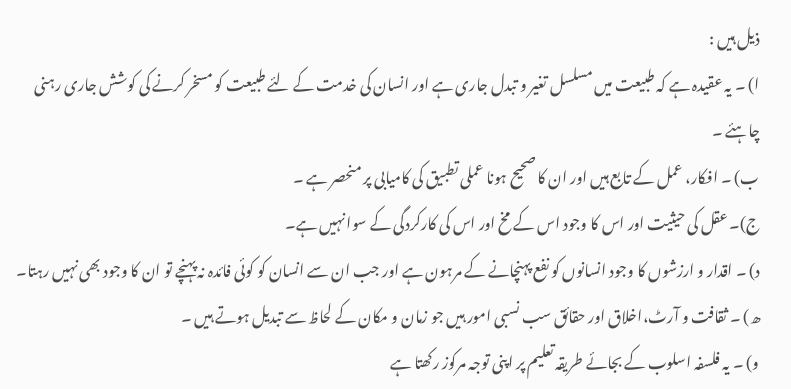ذیل ہیں :
ا) ۔ یہ عقیدہ ہے کہ طبیعت میں مسلسل تغیر و تبدل جاری ہے اور انسان کی خدمت کے لئے طبیعت کو مسخر کرنے کی کوشش جاری رہنی چاہئے ۔
ب) ۔ افکار، عمل کے تابع ہیں اور ان کا صحیح ہونا عملی تطبیق کی کامیابی پر منحصر ہے ۔
ج)۔ عقل کی حیثیت اور اس کا وجود اس کے مخ اور اس کی کارکردگی کے سوا نہیں ہے۔
د) ۔ اقدار و ارزشوں کا وجود انسانوں کو نفع پہنچانے کے مرہون ہے اور جب ان سے انسان کو کوئی فائدہ نہ پہنچے تو ان کا وجود بھی نہیں رہتا۔
ھ) ۔ ثقافت و آرٹ،اخلاق اور حقائق سب نسبی امور ہیں جو زمان و مکان کے لحاظ سے تبدیل ہوتے ہیں ۔
و) ۔ یہ فلسفہ اسلوب کے بجائے طریقہ تعلیم پر اپنی توجہ مرکوز رکھتا ہے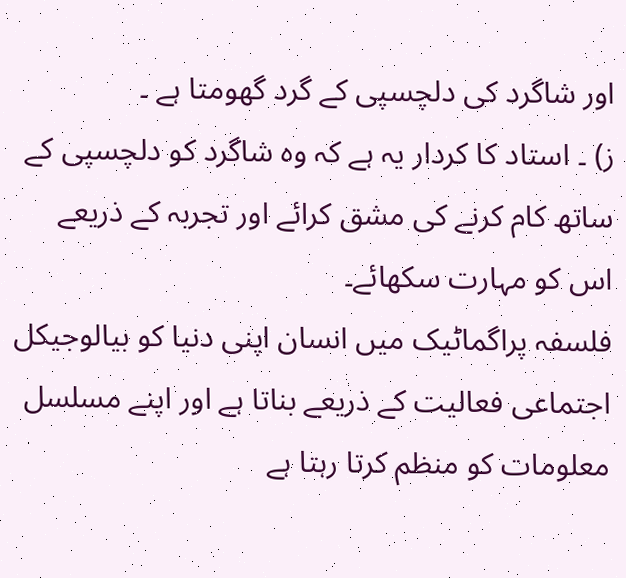اور شاگرد کی دلچسپی کے گرد گھومتا ہے ۔
ز) ۔ استاد کا کردار یہ ہے کہ وہ شاگرد کو دلچسپی کے ساتھ کام کرنے کی مشق کرائے اور تجربہ کے ذریعے اس کو مہارت سکھائے۔
فلسفہ پراگماٹیک میں انسان اپنی دنیا کو بیالوجیکل اجتماعی فعالیت کے ذریعے بناتا ہے اور اپنے مسلسل معلومات کو منظم کرتا رہتا ہے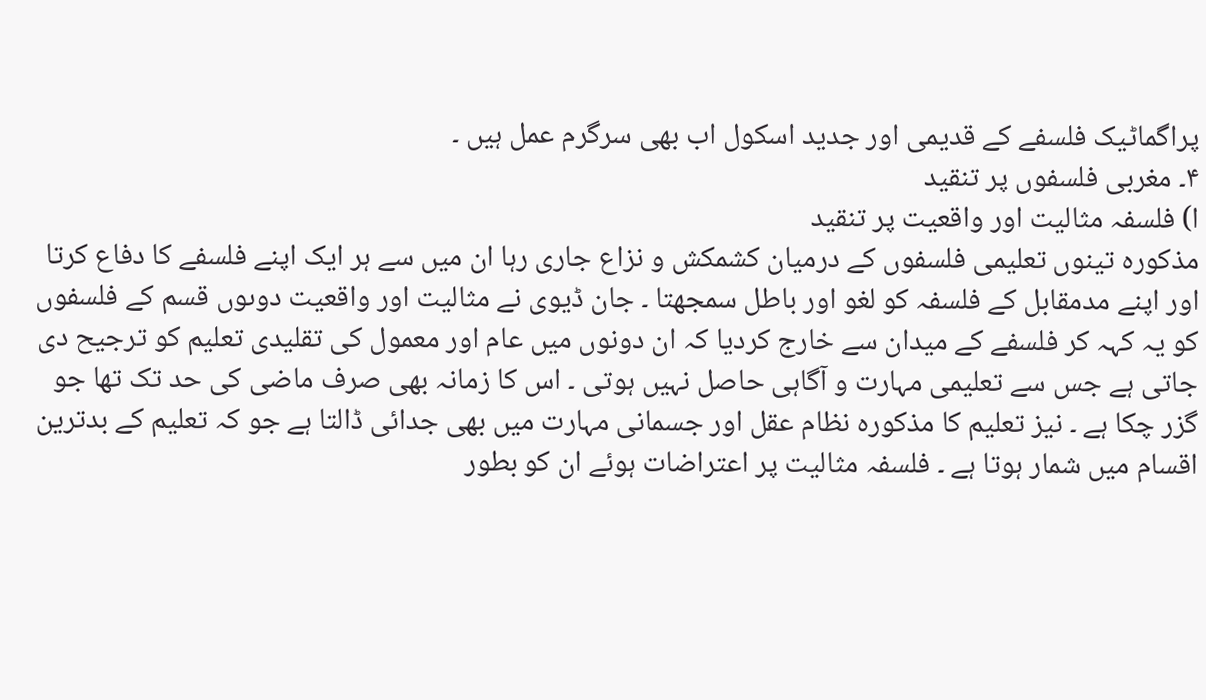پراگماٹیک فلسفے کے قدیمی اور جدید اسکول اب بھی سرگرم عمل ہیں ۔
۴۔ مغربی فلسفوں پر تنقید
ا) فلسفہ مثالیت اور واقعیت پر تنقید
مذکورہ تینوں تعلیمی فلسفوں کے درمیان کشمکش و نزاع جاری رہا ان میں سے ہر ایک اپنے فلسفے کا دفاع کرتا اور اپنے مدمقابل کے فلسفہ کو لغو اور باطل سمجھتا ۔ جان ڈیوی نے مثالیت اور واقعیت دوںوں قسم کے فلسفوں کو یہ کہہ کر فلسفے کے میدان سے خارج کردیا کہ ان دونوں میں عام اور معمول کی تقلیدی تعلیم کو ترجیح دی جاتی ہے جس سے تعلیمی مہارت و آگاہی حاصل نہیں ہوتی ۔ اس کا زمانہ بھی صرف ماضی کی حد تک تھا جو گزر چکا ہے ۔ نیز تعلیم کا مذکورہ نظام عقل اور جسمانی مہارت میں بھی جدائی ڈالتا ہے جو کہ تعلیم کے بدترین اقسام میں شمار ہوتا ہے ۔ فلسفہ مثالیت پر اعتراضات ہوئے ان کو بطور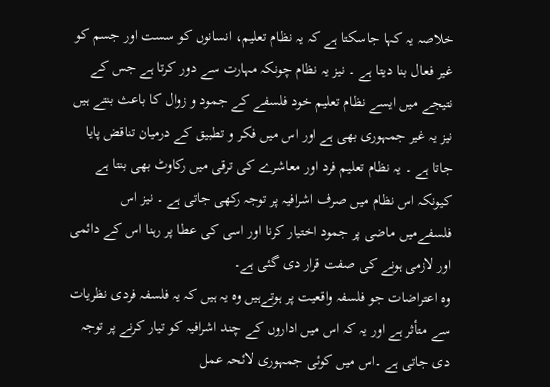خلاصہ یہ کہا جاسکتا ہے کہ یہ نظام تعلیم، انسانوں کو سست اور جسم کو غیر فعال بنا دیتا ہے ۔ نیز یہ نظام چونکہ مہارت سے دور کرتا ہے جس کے نتیجے میں ایسے نظام تعلیم خود فلسفے کے جمود و زوال کا باعث بنتے ہیں نیز یہ غیر جمہوری بھی ہے اور اس میں فکر و تطبیق کے درمیان تناقض پایا جاتا ہے ۔ یہ نظام تعلیم فرد اور معاشرے کی ترقی میں رکاوٹ بھی بنتا ہے کیونکہ اس نظام میں صرف اشرافیہ پر توجہ رکھی جاتی ہے ۔ نیز اس فلسفےمیں ماضی پر جمود اختیار کرنا اور اسی کی عطا پر رہنا اس کے دائمی اور لازمی ہونے کی صفت قرار دی گئی ہے۔
وہ اعتراضات جو فلسفہ واقعیت پر ہوتےہیں وہ یہ ہیں کہ یہ فلسفہ فردی نظریات سے متأثر ہے اور یہ کہ اس میں اداروں کے چند اشرافیہ کو تیار کرنے پر توجہ دی جاتی ہے ۔اس میں کوئی جمہوری لائحہ عمل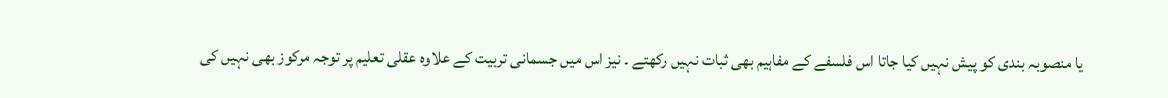یا منصوبہ بندی کو پیش نہیں کیا جاتا اس فلسفے کے مفاہیم بھی ثبات نہیں رکھتے ۔ نیز اس میں جسمانی تربیت کے علاوہ عقلی تعلیم پر توجہ مرکوز بھی نہیں کی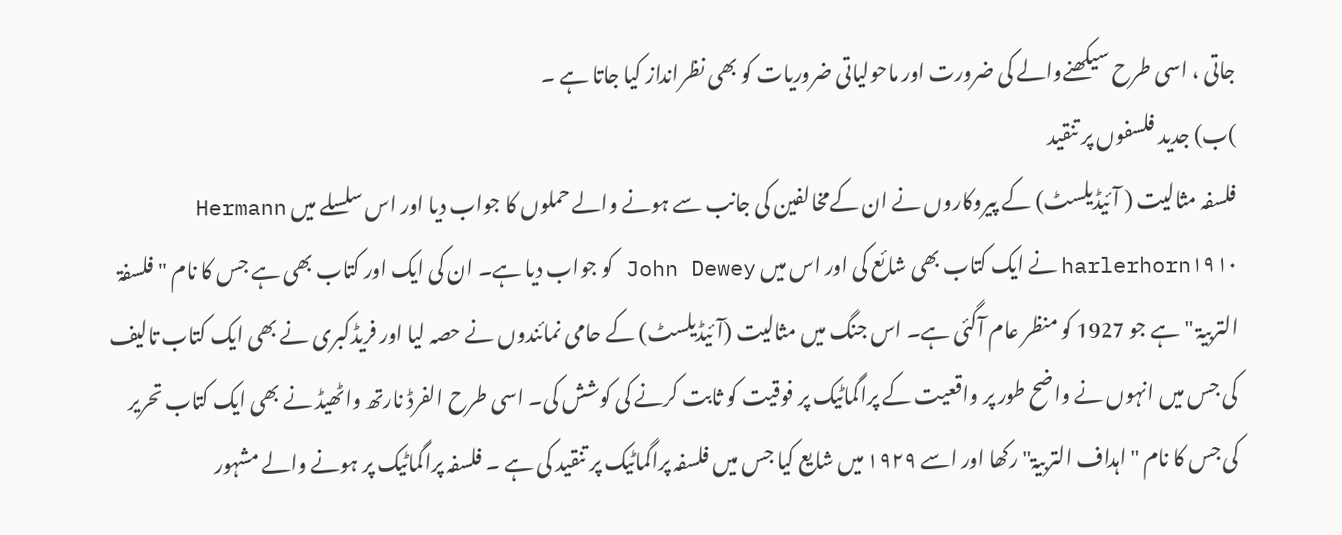جاتی ، اسی طرح سیکھنےوالے کی ضرورت اور ماحولیاتی ضروریات کو بھی نظرانداز کیا جاتا ہے ۔
)ب) جدید فلسفوں پر تنقید
فلسفہ مثالیت ( آئیڈیلسٹ) کے پیروکاروں نے ان کےمخالفین کی جانب سے ہونے والے حملوں کا جواب دیا اور اس سلسلے میں Hermann harlerhorn۱۹۱۰ نے ایک کتاب بھی شائع کی اور اس میں John Dewey کو جواب دیا ہے۔ ان کی ایک اور کتاب بھی ہے جس کا نام " فلسفۃ التربیۃ " ہے جو 1927 کو منظر عام آگئی ہے۔ اس جنگ میں مثالیت (آئیڈیلسٹ) کے حامی نمائندوں نے حصہ لیا اور فریڈکبری نے بھی ایک کتاب تالیف کی جس میں انہوں نے واضح طور پر واقعیت کے پراگماٹیک پر فوقیت کو ثابت کرنے کی کوشش کی۔ اسی طرح الفرڈ نارتھ واٹھیڈ نے بھی ایک کتاب تحریر کی جس کا نام "اہداف التربیۃ" رکھا اور اسے ۱۹۲۹ میں شایع کیا جس میں فلسفہ پراگماٹیک پر تنقید کی ہے ۔ فلسفہ پراگماٹیک پر ہونے والے مشہور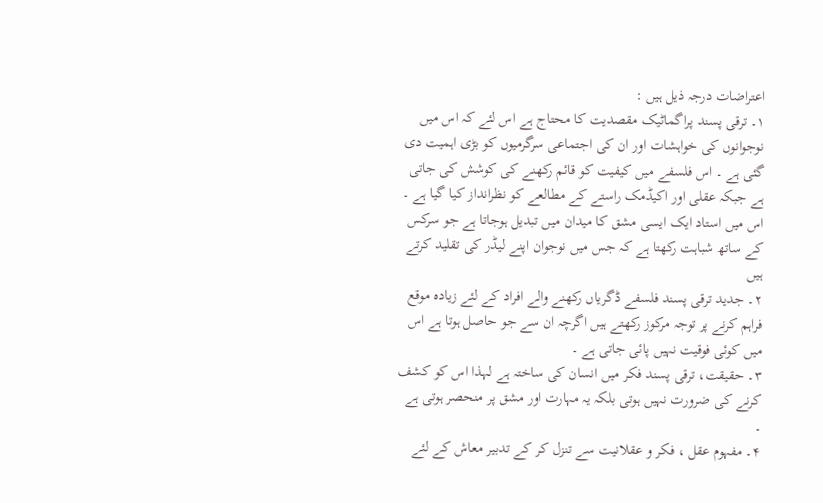اعتراضات درجہ ذیل ہیں :
۱۔ ترقی پسند پراگماٹیک مقصدیت کا محتاج ہے اس لئے کہ اس میں نوجوانوں کی خواہشات اور ان کی اجتماعی سرگرمیوں کو بڑی اہمیت دی گئی ہے ۔ اس فلسفے میں کیفیت کو قائم رکھنے کی کوشش کی جاتی ہے جبکہ عقلی اور اکیڈمک راستے کے مطالعے کو نظرانداز کیا گیا ہے ۔ اس میں استاد ایک ایسی مشق کا میدان میں تبدیل ہوجاتا ہے جو سرکس کے ساتھ شباہت رکھتا ہے کہ جس میں نوجوان اپنے لیڈر کی تقلید کرتے ہیں
۲۔ جدید ترقی پسند فلسفے ڈگریاں رکھنے والے افراد کے لئے زیادہ موقع فراہم کرنے پر توجہ مرکوز رکھتے ہیں اگرچہ ان سے جو حاصل ہوتا ہے اس میں کوئی فوقیت نہیں پائی جاتی ہے ۔
۳۔ حقیقت، ترقی پسند فکر میں انسان کی ساختہ ہے لہذا اس کو کشف کرنے کی ضرورت نہیں ہوتی بلکہ یہ مہارت اور مشق پر منحصر ہوتی ہے ۔
۴۔ مفہوم عقل ، فکر و عقلانیت سے تنزل کر کے تدبیر معاش کے لئے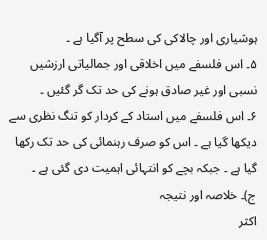ہوشیاری اور چالاکی کی سطح پر آگیا ہے ۔
۵۔ اس فلسفے میں اخلاقی اور جمالیاتی ارزشیں نسبی اور غیر صادق ہونے کی حد تک گر گئیں ۔
۶۔ اس فلسفے میں استاد کے کردار کو تنگ نظری سے دیکھا گیا ہے ۔ اس کو صرف رہنمائی کی حد تک رکھا گیا ہے ۔ جبکہ بچے کو انتہائی اہمیت دی گئی ہے ۔
ج)۔ خلاصہ اور نتیجہ
اکثر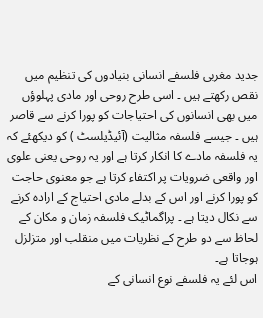جدید مغربی فلسفے انسانی بنیادوں کی تنظیم میں نقص رکھتے ہیں ۔ اسی طرح روحی اور مادی پہلوؤں میں بھی انسانوں کی احتیاجات کو پورا کرنے سے قاصر ہیں ۔ جیسے فلسفہ مثالیت (آئیڈیلسٹ ) کو دیکھئے کہ یہ فلسفہ مادے کا انکار کرتا ہے اور یہ روحی یعنی علوی اور واقعی ضرویات پر اکتفاء کرتا ہے جو معنوی حاجت کو پورا کرنے اور اس کے بدلے مادی احتیاج کے ارادہ کرنے سے نکال دیتا ہے ۔ پراگماٹیک فلسفہ زمان و مکان کے لحاظ سے دو طرح کے نظریات میں منقلب اور متزلزل ہوجاتا ہے۔
اس لئے یہ فلسفے نوع انسانی کے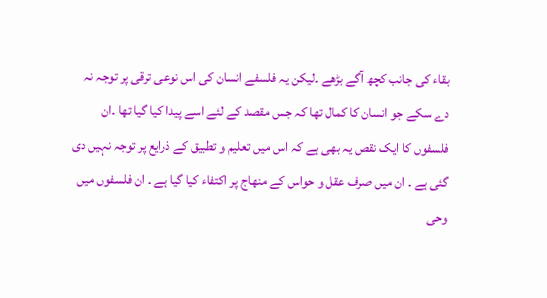بقاء کی جانب کچھ آگے بڑھے ۔لیکن یہ فلسفے انسان کی اس نوعی ترقی پر توجہ نہ دے سکے جو انسان کا کمال تھا کہ جس مقصد کے لئے اسے پیدا کیا گیا تھا ۔ان فلسفوں کا ایک نقص یہ بھی ہے کہ اس میں تعلیم و تطبیق کے ذرایع پر توجہ نہیں دی گئی ہے ۔ ان میں صرف عقل و حواس کے منھاج پر اکتفاء کیا گیا ہے ۔ ان فلسفوں میں وحی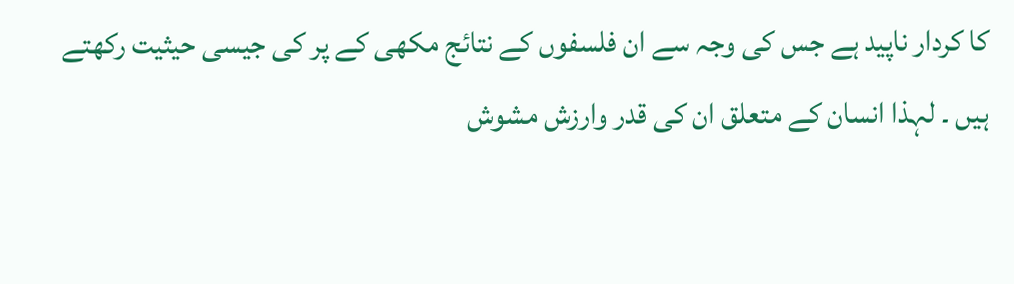کا کردار ناپید ہے جس کی وجہ سے ان فلسفوں کے نتائج مکھی کے پر کی جیسی حیثیت رکھتے ہیں ۔ لہذا انسان کے متعلق ان کی قدر وارزش مشوش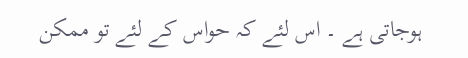ہوجاتی ہے ۔ اس لئے کہ حواس کے لئے تو ممکن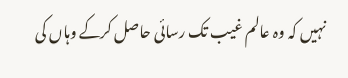نہیں کہ وہ عالم غیب تک رسائی حاصل کرکے وہاں کی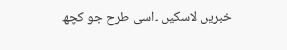خبریں لاسکیں ۔اسی طرح جو کچھ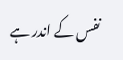نفس کے اندر ہے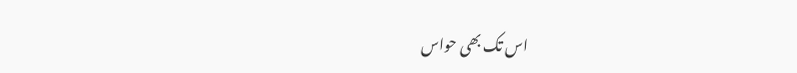اس تک بھی حواس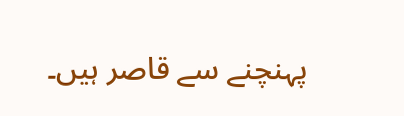پہنچنے سے قاصر ہیں۔